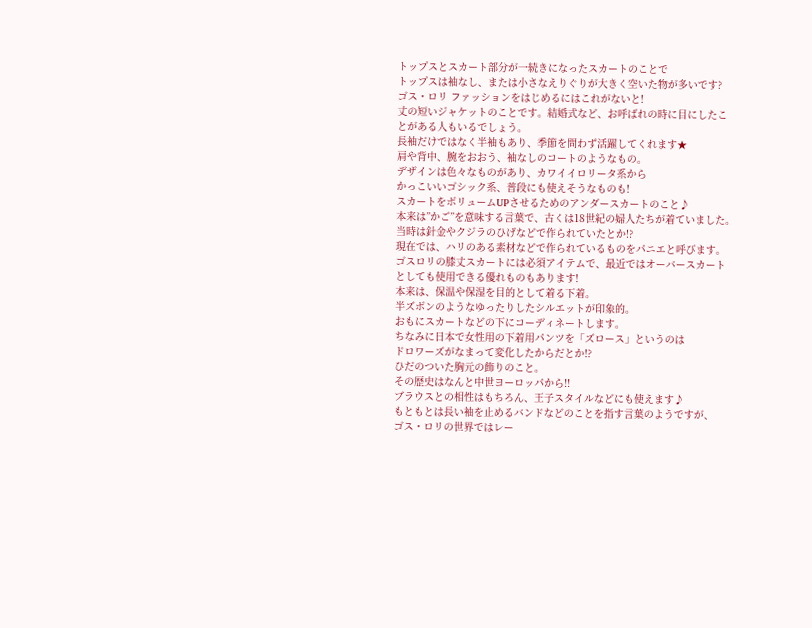トップスとスカート部分が一続きになったスカートのことで
トップスは袖なし、または小さなえりぐりが大きく空いた物が多いです?
ゴス・ロリ ファッションをはじめるにはこれがないと!
丈の短いジャケットのことです。結婚式など、お呼ばれの時に目にしたことがある人もいるでしょう。
長袖だけではなく半袖もあり、季節を問わず活躍してくれます★
肩や背中、腕をおおう、袖なしのコートのようなもの。
デザインは色々なものがあり、カワイイロリータ系から
かっこいいゴシック系、普段にも使えそうなものも!
スカートをボリュームUPさせるためのアンダースカートのこと♪
本来は”かご”を意味する言葉で、古くは18世紀の婦人たちが着ていました。当時は針金やクジラのひげなどで作られていたとか!?
現在では、ハリのある素材などで作られているものをパニエと呼びます。
ゴスロリの膝丈スカートには必須アイテムで、最近ではオーバースカートとしても使用できる優れものもあります!
本来は、保温や保湿を目的として着る下着。
半ズボンのようなゆったりしたシルエットが印象的。
おもにスカートなどの下にコーディネートします。
ちなみに日本で女性用の下着用パンツを「ズロース」というのは
ドロワーズがなまって変化したからだとか!?
ひだのついた胸元の飾りのこと。
その歴史はなんと中世ヨーロッパから!!
ブラウスとの相性はもちろん、王子スタイルなどにも使えます♪
もともとは長い袖を止めるバンドなどのことを指す言葉のようですが、
ゴス・ロリの世界ではレー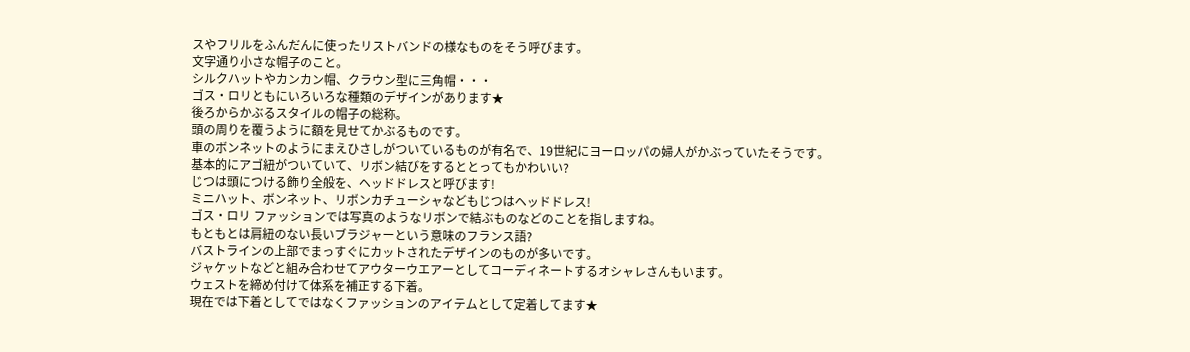スやフリルをふんだんに使ったリストバンドの様なものをそう呼びます。
文字通り小さな帽子のこと。
シルクハットやカンカン帽、クラウン型に三角帽・・・
ゴス・ロリともにいろいろな種類のデザインがあります★
後ろからかぶるスタイルの帽子の総称。
頭の周りを覆うように額を見せてかぶるものです。
車のボンネットのようにまえひさしがついているものが有名で、19世紀にヨーロッパの婦人がかぶっていたそうです。
基本的にアゴ紐がついていて、リボン結びをするととってもかわいい?
じつは頭につける飾り全般を、ヘッドドレスと呼びます!
ミニハット、ボンネット、リボンカチューシャなどもじつはヘッドドレス!
ゴス・ロリ ファッションでは写真のようなリボンで結ぶものなどのことを指しますね。
もともとは肩紐のない長いブラジャーという意味のフランス語?
バストラインの上部でまっすぐにカットされたデザインのものが多いです。
ジャケットなどと組み合わせてアウターウエアーとしてコーディネートするオシャレさんもいます。
ウェストを締め付けて体系を補正する下着。
現在では下着としてではなくファッションのアイテムとして定着してます★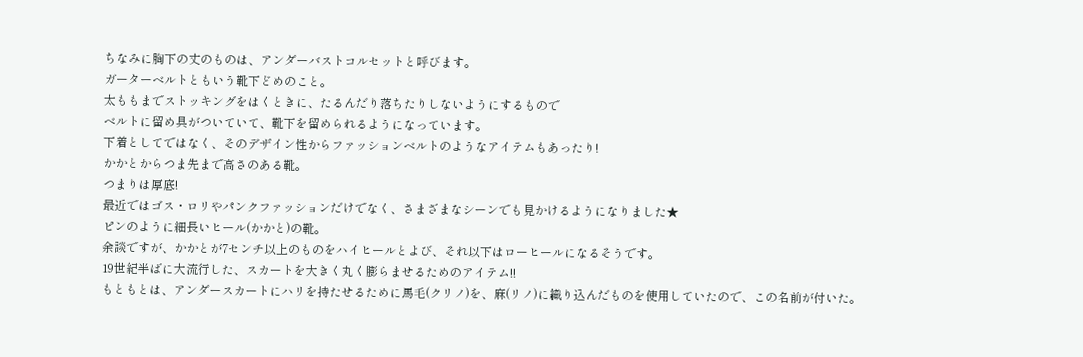ちなみに胸下の丈のものは、アンダーバストコルセットと呼びます。
ガーターベルトともいう靴下どめのこと。
太ももまでストッキングをはくときに、たるんだり落ちたりしないようにするもので
ベルトに留め具がついていて、靴下を留められるようになっています。
下着としてではなく、そのデザイン性からファッションベルトのようなアイテムもあったり!
かかとからつま先まで高さのある靴。
つまりは厚底!
最近ではゴス・ロリやパンクファッションだけでなく、さまざまなシーンでも見かけるようになりました★
ピンのように細長いヒール(かかと)の靴。
余談ですが、かかとが7センチ以上のものをハイヒールとよび、それ以下はローヒールになるそうです。
19世紀半ばに大流行した、スカートを大きく丸く膨らませるためのアイテム!!
もともとは、アンダースカートにハリを持たせるために馬毛(クリノ)を、麻(リノ)に織り込んだものを使用していたので、この名前が付いた。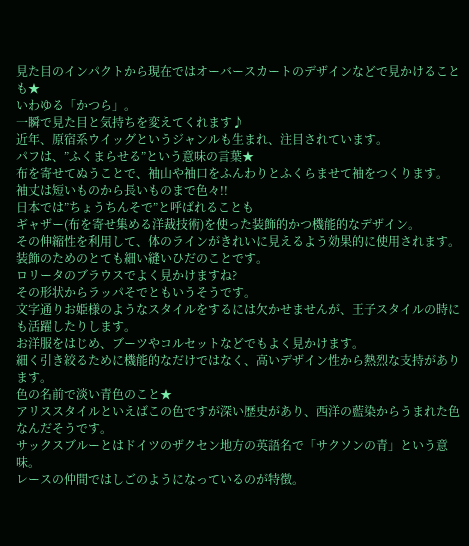見た目のインパクトから現在ではオーバースカートのデザインなどで見かけることも★
いわゆる「かつら」。
一瞬で見た目と気持ちを変えてくれます♪
近年、原宿系ウイッグというジャンルも生まれ、注目されています。
パフは、”ふくまらせる”という意味の言葉★
布を寄せてぬうことで、袖山や袖口をふんわりとふくらませて袖をつくります。
袖丈は短いものから長いものまで色々!!
日本では”ちょうちんそで”と呼ばれることも
ギャザー(布を寄せ集める洋裁技術)を使った装飾的かつ機能的なデザイン。
その伸縮性を利用して、体のラインがきれいに見えるよう効果的に使用されます。
装飾のためのとても細い縫いひだのことです。
ロリータのブラウスでよく見かけますね?
その形状からラッパそでともいうそうです。
文字通りお姫様のようなスタイルをするには欠かせませんが、王子スタイルの時にも活躍したりします。
お洋服をはじめ、ブーツやコルセットなどでもよく見かけます。
細く引き絞るために機能的なだけではなく、高いデザイン性から熱烈な支持があります。
色の名前で淡い青色のこと★
アリススタイルといえばこの色ですが深い歴史があり、西洋の藍染からうまれた色なんだそうです。
サックスブルーとはドイツのザクセン地方の英語名で「サクソンの青」という意味。
レースの仲間ではしごのようになっているのが特徴。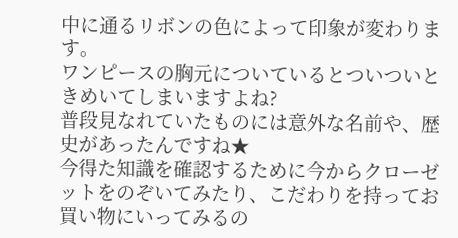中に通るリボンの色によって印象が変わります。
ワンピースの胸元についているとついついときめいてしまいますよね?
普段見なれていたものには意外な名前や、歴史があったんですね★
今得た知識を確認するために今からクローゼットをのぞいてみたり、こだわりを持ってお買い物にいってみるの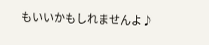もいいかもしれませんよ♪